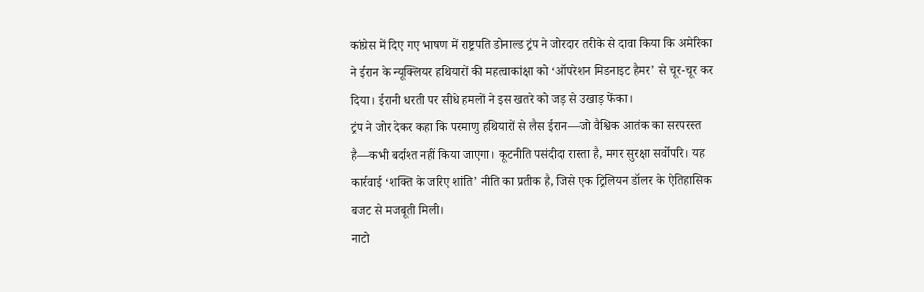कांग्रेस में दिए गए भाषण में राष्ट्रपति डोनाल्ड ट्रंप ने जोरदार तरीके से दावा किया कि अमेरिका ने ईरान के न्यूक्लियर हथियारों की महत्वाकांक्षा को ‘ऑपरेशन मिडनाइट हैमर’ से चूर-चूर कर दिया। ईरानी धरती पर सीधे हमलों ने इस खतरे को जड़ से उखाड़ फेंका।
ट्रंप ने जोर देकर कहा कि परमाणु हथियारों से लैस ईरान—जो वैश्विक आतंक का सरपरस्त है—कभी बर्दाश्त नहीं किया जाएगा। कूटनीति पसंदीदा रास्ता है, मगर सुरक्षा सर्वोपरि। यह कार्रवाई ‘शक्ति के जरिए शांति’ नीति का प्रतीक है, जिसे एक ट्रिलियन डॉलर के ऐतिहासिक बजट से मजबूती मिली।
नाटो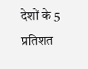देशों के 5 प्रतिशत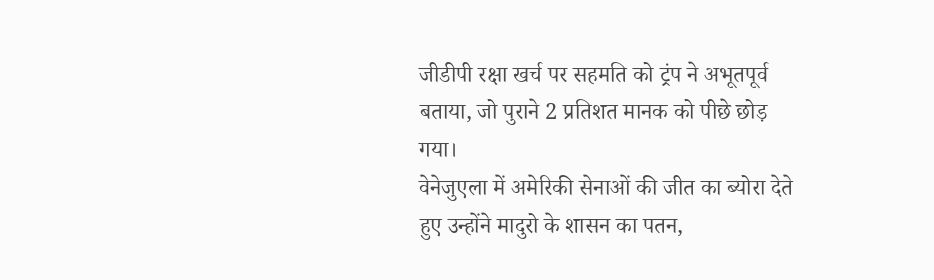जीडीपी रक्षा खर्च पर सहमति को ट्रंप ने अभूतपूर्व बताया, जो पुराने 2 प्रतिशत मानक को पीछे छोड़ गया।
वेनेजुएला में अमेरिकी सेनाओं की जीत का ब्योरा देते हुए उन्होंने मादुरो के शासन का पतन,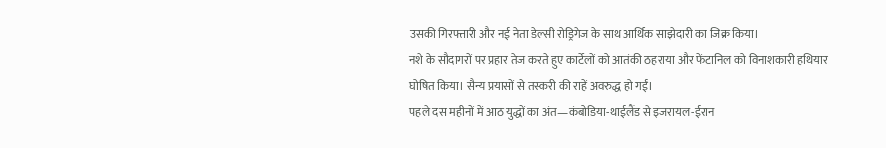उसकी गिरफ्तारी और नई नेता डेल्सी रोड्रिगेज के साथ आर्थिक साझेदारी का जिक्र किया।
नशे के सौदागरों पर प्रहार तेज करते हुए कार्टेलों को आतंकी ठहराया और फेंटानिल को विनाशकारी हथियार घोषित किया। सैन्य प्रयासों से तस्करी की राहें अवरुद्ध हो गईं।
पहले दस महीनों में आठ युद्धों का अंत—कंबोडिया-थाईलैंड से इजरायल-ईरान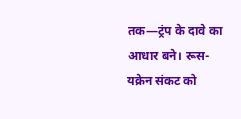तक—ट्रंप के दावे का आधार बने। रूस-यक्रेन संकट को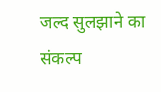जल्द सुलझाने का संकल्प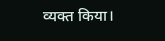व्यक्त किया।